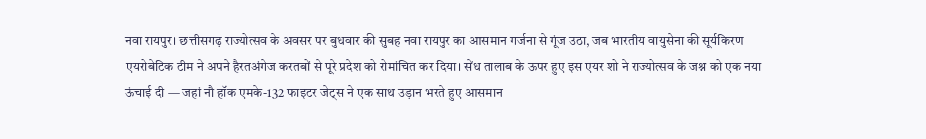नवा रायपुर। छत्तीसगढ़ राज्योत्सव के अवसर पर बुधवार की सुबह नवा रायपुर का आसमान गर्जना से गूंज उठा, जब भारतीय वायुसेना की सूर्यकिरण एयरोबेटिक टीम ने अपने हैरतअंगेज करतबों से पूरे प्रदेश को रोमांचित कर दिया। सेंध तालाब के ऊपर हुए इस एयर शो ने राज्योत्सव के जश्न को एक नया ऊंचाई दी — जहां नौ हॉक एमके-132 फाइटर जेट्स ने एक साथ उड़ान भरते हुए आसमान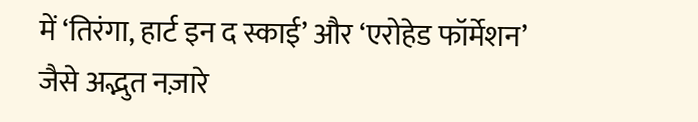में ‘तिरंगा, हार्ट इन द स्काई’ और ‘एरोहेड फॉर्मेशन’ जैसे अद्भुत नज़ारे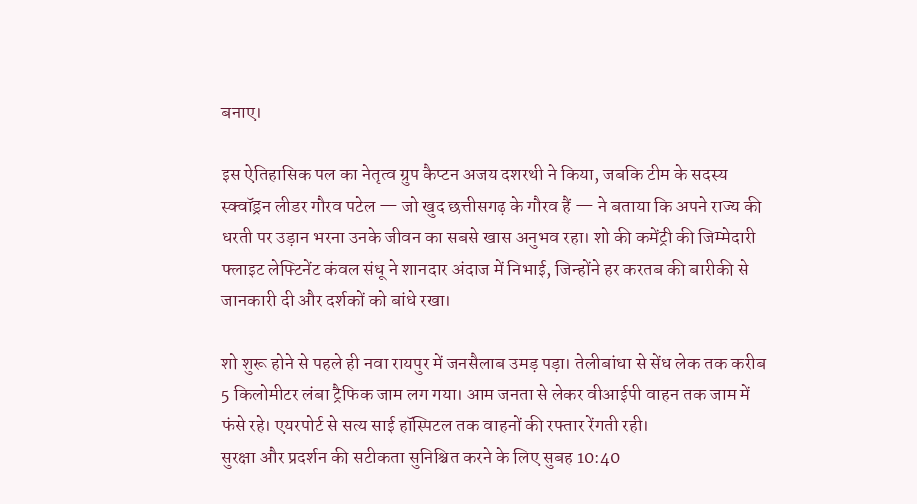बनाए।

इस ऐतिहासिक पल का नेतृत्व ग्रुप कैप्टन अजय दशरथी ने किया, जबकि टीम के सदस्य स्क्वॉड्रन लीडर गौरव पटेल — जो खुद छत्तीसगढ़ के गौरव हैं — ने बताया कि अपने राज्य की धरती पर उड़ान भरना उनके जीवन का सबसे खास अनुभव रहा। शो की कमेंट्री की जिम्मेदारी फ्लाइट लेफ्टिनेंट कंवल संधू ने शानदार अंदाज में निभाई, जिन्होंने हर करतब की बारीकी से जानकारी दी और दर्शकों को बांधे रखा।

शो शुरू होने से पहले ही नवा रायपुर में जनसैलाब उमड़ पड़ा। तेलीबांधा से सेंध लेक तक करीब 5 किलोमीटर लंबा ट्रैफिक जाम लग गया। आम जनता से लेकर वीआईपी वाहन तक जाम में फंसे रहे। एयरपोर्ट से सत्य साई हॉस्पिटल तक वाहनों की रफ्तार रेंगती रही।
सुरक्षा और प्रदर्शन की सटीकता सुनिश्चित करने के लिए सुबह 10:40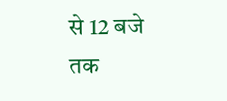से 12 बजे तक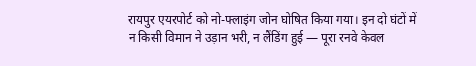रायपुर एयरपोर्ट को नो-फ्लाइंग जोन घोषित किया गया। इन दो घंटों में न किसी विमान ने उड़ान भरी, न लैंडिंग हुई — पूरा रनवे केवल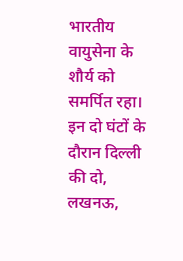भारतीय वायुसेना के शौर्य को समर्पित रहा।
इन दो घंटों के दौरान दिल्ली की दो, लखनऊ,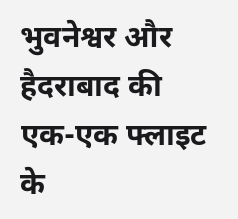भुवनेश्वर और हैदराबाद की एक-एक फ्लाइट के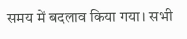समय में बदलाव किया गया। सभी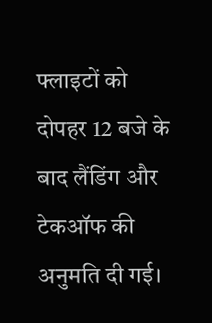फ्लाइटों को दोपहर 12 बजे के बाद लैंडिंग और टेकऑफ की अनुमति दी गई।